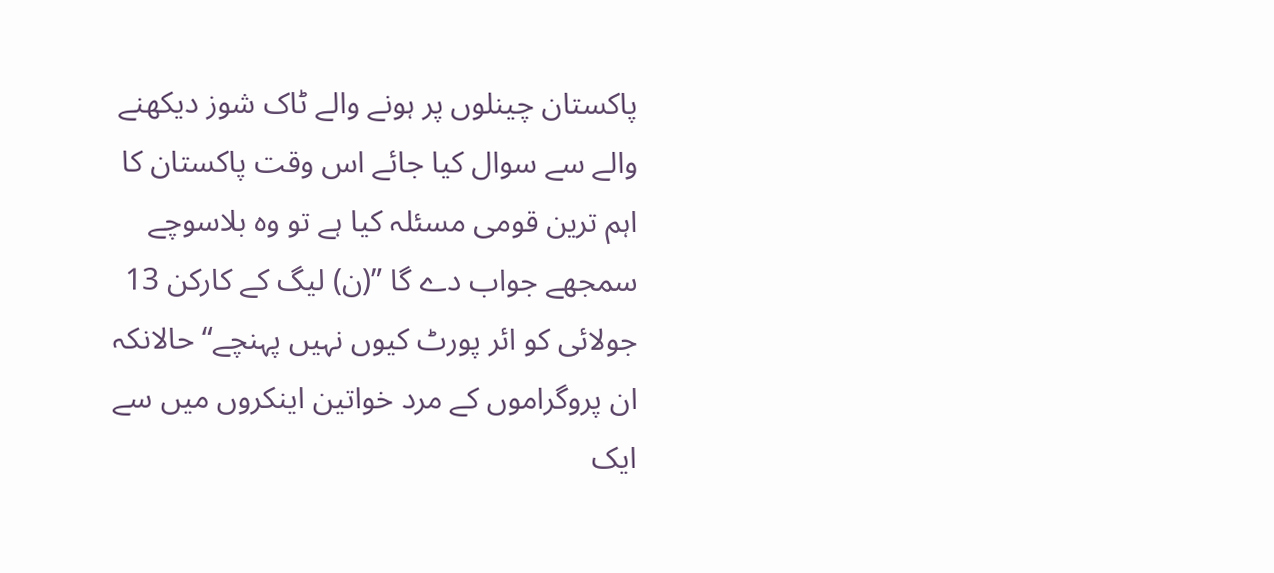پاکستان چینلوں پر ہونے والے ٹاک شوز دیکھنے والے سے سوال کیا جائے اس وقت پاکستان کا اہم ترین قومی مسئلہ کیا ہے تو وہ بلاسوچے سمجھے جواب دے گا ”(ن) لیگ کے کارکن 13 جولائی کو ائر پورٹ کیوں نہیں پہنچے“ حالانکہ ان پروگراموں کے مرد خواتین اینکروں میں سے ایک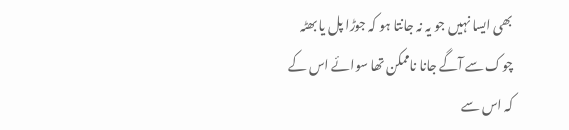بھی ایسا نہیں جو یہ نہ جانتا ہو کہ جوڑا پل یا بھٹہ چوک سے آگے جانا ناممکن تھا سوائے اس کے کہ اس سے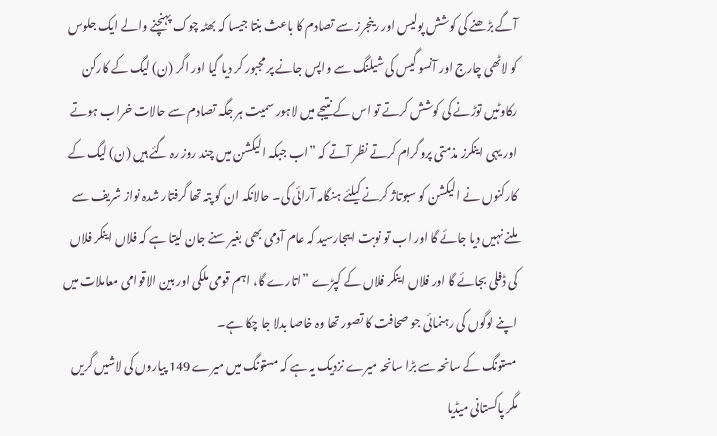آگے بڑھنے کی کوشش پولیس اور رینجرز سے تصادم کا باعث بنتا جیسا کہ بھٹہ چوک پہنچنے والے ایک جلوس کو لاٹھی چارج اور آنسو گیس کی شیلنگ سے واپس جانے پر مجبور کر دیا گیا اور اگر (ن) لیگ کے کارکن رکاوٹیں توڑنے کی کوشش کرتے تو اس کے نتیجے میں لاہور سمیت ہر جگہ تصادم سے حالات خراب ہوتے اور یہی اینکرز مذمتی پروگرام کرتے نظر آتے کہ ”اب جبکہ الیکشن میں چند روز رہ گئے ہیں (ن) لیگ کے کارکنوں نے الیکشن کو سبوتاژ کرنے کیلئے ہنگامہ آرائی کی۔ حالانکہ ان کو پتہ تھا گرفتار شدہ نواز شریف سے ملنے نہیں دیا جائے گا اور اب تو نوبت ایںجارسید کہ عام آدمی بھی بغیر سنے جان لیتا ہے کہ فلاں اینکر فلاں کی ڈفلی بجائے گا اور فلاں اینکر فلاں کے کپڑے ”اتارے گا، اہم قومی ملکی اور بین الاقوامی معاملات میں اپنے لوگوں کی رہنمائی جو صحافت کا تصور تھا وہ خاصا بدلا جا چکا ہے۔
مستونگ کے سانحہ سے بڑا سانحہ میرے نزدیک یہ ہے کہ مستونگ میں میرے 149 پیاروں کی لاشیں گریں مگر پاکستانی میڈیا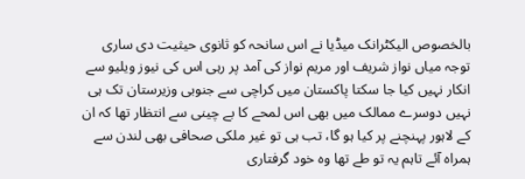بالخصوص الیکٹرانک میڈیا نے اس سانحہ کو ثانوی حیثیت دی ساری توجہ میاں نواز شریف اور مریم نواز کی آمد پر رہی اس کی نیوز ویلیو سے انکار نہیں کیا جا سکتا پاکستان میں کراچی سے جنوبی وزیرستان تک ہی نہیں دوسرے ممالک میں بھی اس لمحے کا بے چینی سے انتظار تھا کہ ان کے لاہور پہنچنے پر کیا ہو گا، تب ہی تو غیر ملکی صحافی بھی لندن سے ہمراہ آئے تاہم یہ تو طے تھا وہ خود گرفتاری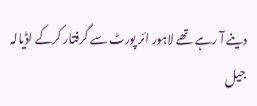دینے آ رہے تھے لاہور ائر پورٹ سے گرفتار کرکے اڈیالہ جیل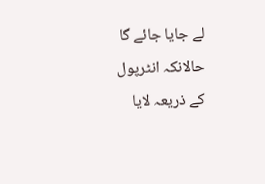لے جایا جائے گا حالانکہ انٹرپول کے ذریعہ لایا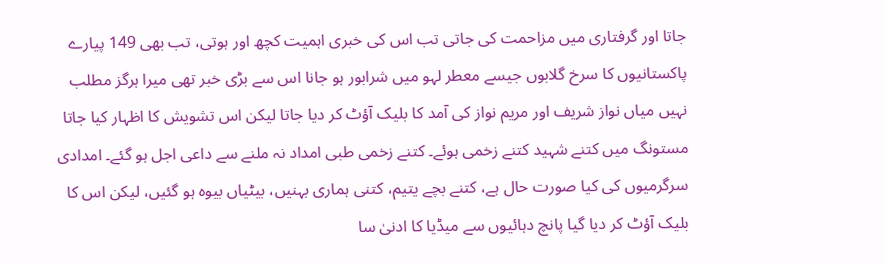جاتا اور گرفتاری میں مزاحمت کی جاتی تب اس کی خبری اہمیت کچھ اور ہوتی، تب بھی 149 پیارے پاکستانیوں کا سرخ گلابوں جیسے معطر لہو میں شرابور ہو جانا اس سے بڑی خبر تھی میرا ہرگز مطلب نہیں میاں نواز شریف اور مریم نواز کی آمد کا بلیک آؤٹ کر دیا جاتا لیکن اس تشویش کا اظہار کیا جاتا مستونگ میں کتنے شہید کتنے زخمی ہوئے۔ کتنے زخمی طبی امداد نہ ملنے سے داعی اجل ہو گئے۔ امدادی سرگرمیوں کی کیا صورت حال ہے، کتنے بچے یتیم، کتنی ہماری بہنیں، بیٹیاں بیوہ ہو گئیں، لیکن اس کا بلیک آؤٹ کر دیا گیا پانچ دہائیوں سے میڈیا کا ادنیٰ سا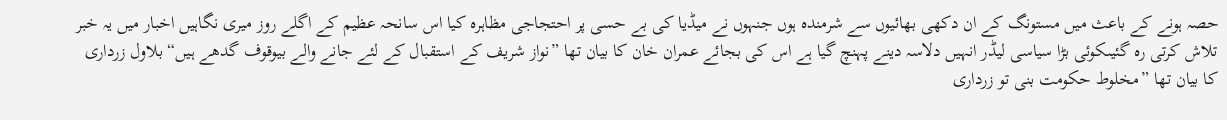حصہ ہونے کے باعث میں مستونگ کے ان دکھی بھائیوں سے شرمندہ ہوں جنہوں نے میڈیا کی بے حسی پر احتجاجی مظاہرہ کیا اس سانحہ عظیم کے اگلے روز میری نگاہیں اخبار میں یہ خبر تلاش کرتی رہ گئیںکوئی بڑا سیاسی لیڈر انہیں دلاسہ دینے پہنچ گیا ہے اس کی بجائے عمران خان کا بیان تھا ”نواز شریف کے استقبال کے لئے جانے والے بیوقوف گدھے ہیں“ بلاول زرداری کا بیان تھا ”مخلوط حکومت بنی تو زرداری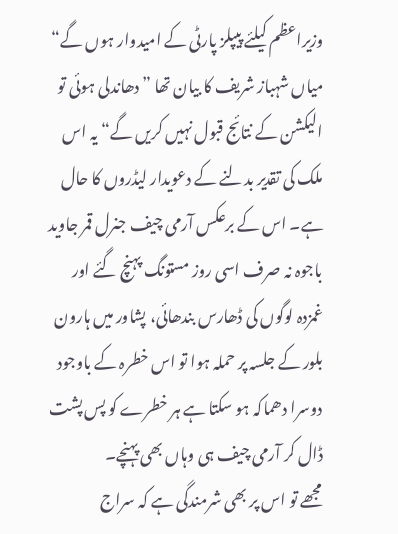وزیراعظم کیلئے پیپلز پارٹی کے امیدوار ہوں گے“ میاں شہباز شریف کا بیان تھا ”دھاندلی ہوئی تو الیکشن کے نتائج قبول نہیں کریں گے“ یہ اس ملک کی تقدیر بدلنے کے دعویدار لیڈروں کا حال ہے۔ اس کے برعکس آرمی چیف جنرل قمر جاوید باجوہ نہ صرف اسی روز مستونگ پہنچ گئے اور غمزدہ لوگوں کی ڈھارس بندھائی، پشاور میں ہارون بلور کے جلسہ پر حملہ ہوا تو اس خطرہ کے باوجود دوسرا دھماکہ ہو سکتا ہے ہر خطرے کو پس پشت ڈال کر آرمی چیف ہی وہاں بھی پہنچے۔
مجھے تو اس پر بھی شرمندگی ہے کہ سراج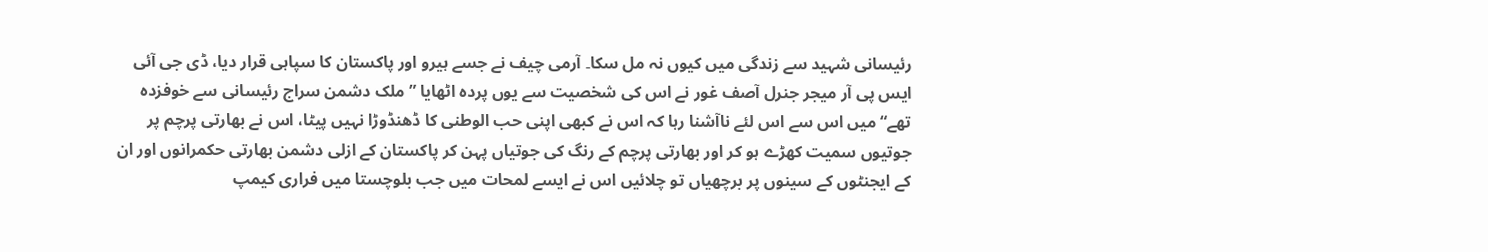رئیسانی شہید سے زندگی میں کیوں نہ مل سکا۔ آرمی چیف نے جسے ہیرو اور پاکستان کا سپاہی قرار دیا، ڈی جی آئی ایس پی آر میجر جنرل آصف غور نے اس کی شخصیت سے یوں پردہ اٹھایا ”ملک دشمن سراج رئیسانی سے خوفزدہ تھے“ میں اس سے اس لئے ناآشنا رہا کہ اس نے کبھی اپنی حب الوطنی کا ڈھنڈوڑا نہیں پیٹا، اس نے بھارتی پرچم پر جوتیوں سمیت کھڑے ہو کر اور بھارتی پرچم کے رنگ کی جوتیاں پہن کر پاکستان کے ازلی دشمن بھارتی حکمرانوں اور ان کے ایجنٹوں کے سینوں پر برچھیاں تو چلائیں اس نے ایسے لمحات میں جب بلوچستا میں فراری کیمپ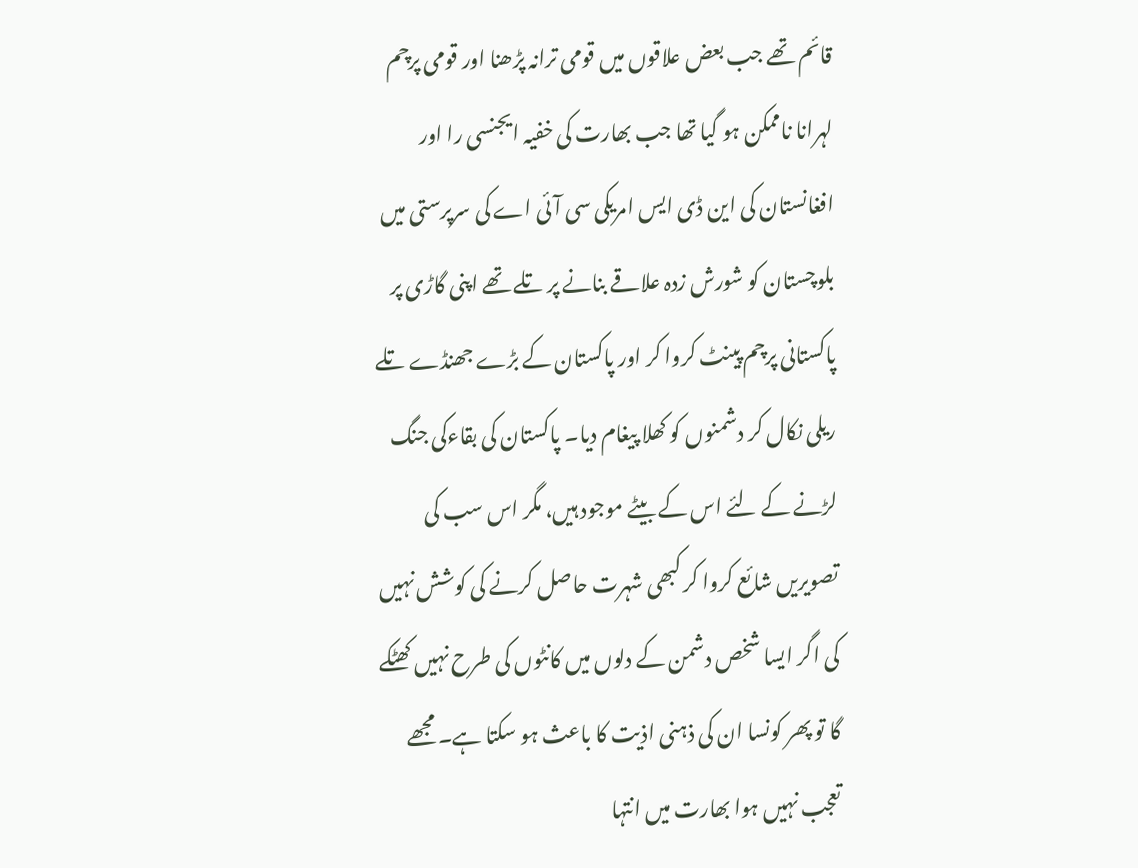قائم تھے جب بعض علاقوں میں قومی ترانہ پڑھنا اور قومی پرچم لہرانا ناممکن ہو گیا تھا جب بھارت کی خفیہ ایجنسی را اور افغانستان کی این ڈی ایس امریکی سی آئی اے کی سرپرستی میں بلوچستان کو شورش زدہ علاقے بنانے پر تلے تھے اپنی گاڑی پر پاکستانی پرچم پینٹ کروا کر اور پاکستان کے بڑے جھنڈے تلے ریلی نکال کر دشمنوں کو کھلا پیغام دیا۔ پاکستان کی بقاءکی جنگ لڑنے کے لئے اس کے بیٹے موجود ہیں، مگر اس سب کی تصویریں شائع کروا کر کبھی شہرت حاصل کرنے کی کوشش نہیں کی اگر ایسا شخص دشمن کے دلوں میں کانٹوں کی طرح نہیں کھٹکے گا تو پھر کونسا ان کی ذہنی اذیت کا باعث ہو سکتا ہے۔ مجھے تعجب نہیں ہوا بھارت میں انتہا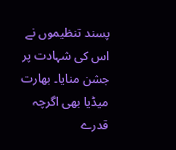پسند تنظیموں نے اس کی شہادت پر جشن منایا۔ بھارت میڈیا بھی اگرچہ قدرے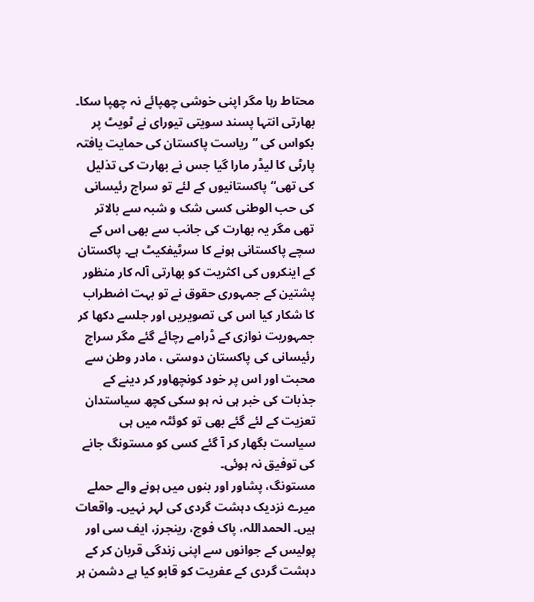محتاط رہا مگر اپنی خوشی چھپائے نہ چھپا سکا۔ بھارتی انتہا پسند سویتی تیورای نے ٹویٹ پر بکواس کی ”ریاست پاکستان کی حمایت یافتہ پارٹی کا لیڈر مارا گیا جس نے بھارت کی تذلیل کی تھی“ پاکستانیوں کے لئے تو سراج رئیسانی کی حب الوطنی کسی شک و شبہ سے بالاتر تھی مگر یہ بھارت کی جانب سے بھی اس کے سچے پاکستانی ہونے کا سرٹیفکیٹ ہے۔ پاکستان کے اینکروں کی اکثریت کو بھارتی آلہ کار منظور پشتین کے جمہوری حقوق نے تو بہت اضطراب کا شکار کیا اس کی تصویریں اور جلسے دکھا کر جمہوریت نوازی کے ڈرامے رچائے گئے مگر سراج رئیسانی کی پاکستان دوستی ، مادر وطن سے محبت اور اس پر خود کونچھاور کر دینے کے جذبات کی خبر ہی نہ ہو سکی کچھ سیاستدان تعزیت کے لئے گئے بھی تو کوئٹہ میں ہی سیاست بگھار کر آ گئے کسی کو مستونگ جانے کی توفیق نہ ہوئی۔
مستونگ، پشاور اور بنوں میں ہونے والے حملے میرے نزدیک دہشت گردی کی لہر نہیں۔ واقعات ہیں۔ الحمداللہ، پاک فوج، رینجرز، ایف سی اور پولیس کے جوانوں سے اپنی زندگی قربان کر کے دہشت گردی کے عفریت کو قابو کیا ہے دشمن ہر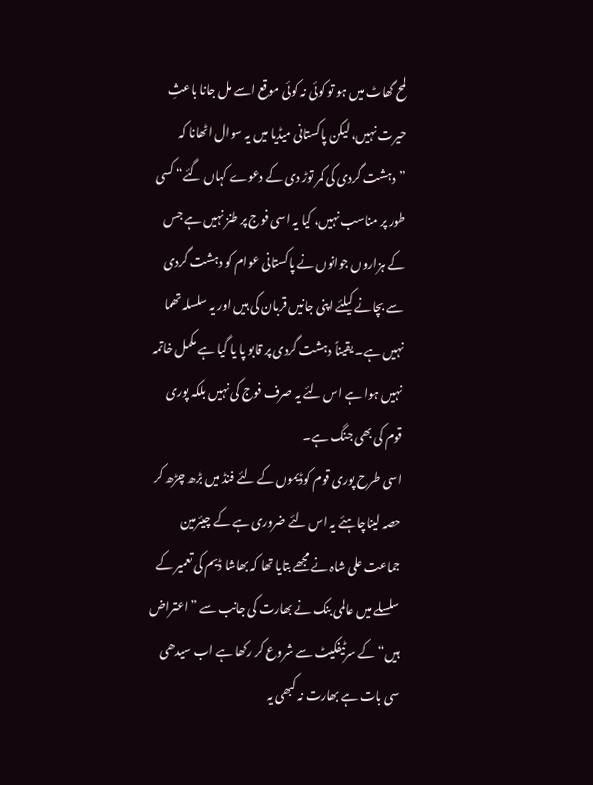لمح گھاٹ میں ہو تو کوئی نہ کوئی موقع اسے مل جانا باعثِ حیرت نہیں، لیکن پاکستانی میڈیا میں یہ سوال اٹھانا کہ ”دہشت گردی کی کمر توڑ دی کے دعوے کہاں گئے“ کسی طور پر مناسب نہیں، کیا یہ اسی فوج پر طنز نہیں ہے جس کے ہزاروں جوانوں نے پاکستانی عوام کو دہشت گردی سے بچانے کیلئے اپنی جانیں قربان کی ہیں اور یہ سلسلہ تھما نہیں ہے۔ یقیناً دہشت گردی پر قابو پا یا گیا ہے مکمل خاتمہ نہیں ہوا ہے اس لئے یہ صرف فوج کی نہیں بلکہ پوری قوم کی بھی جنگ ہے۔
اسی طرح پوری قوم کوڈیموں کے لئے فنڈ میں بڑھ چڑھ کر حصہ لیناچاہئے یہ اس لئے ضروری ہے کے چیئرمین جماعت علی شاہ نے مجھے بتایا تھا کہ بھاشا ڈیم کی تعمیر کے سلسلے میں عالمی بنک نے بھارت کی جانب سے ”اعتراض ہیں“ کے سرٹیفکیٹ سے شروع کر رکھا ہے اب سیدھی سی بات ہے بھارت نہ کبھی یہ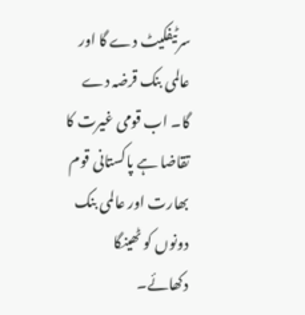سرٹیفکیٹ دے گا اور عالمی بنک قرضہ دے گا۔ اب قومی غیرت کا تقاضا ہے پاکستانی قوم بھارت اور عالمی بنک دونوں کو ٹھینگا دکھائے۔